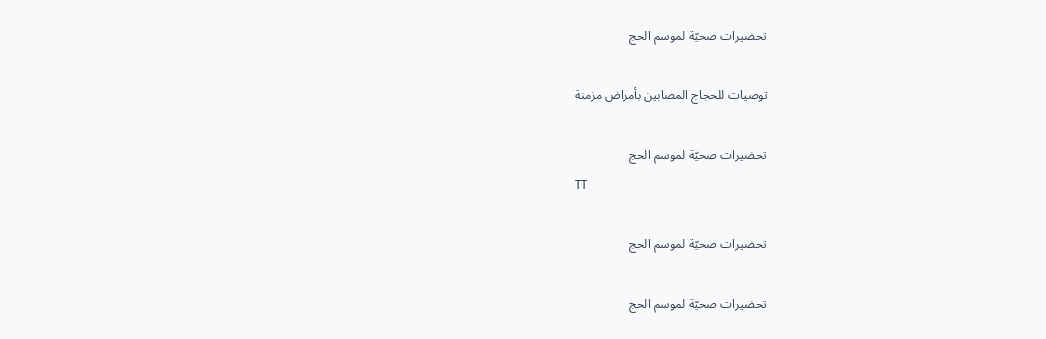تحضيرات صحيّة لموسم الحج

توصيات للحجاج المصابين بأمراض مزمنة

تحضيرات صحيّة لموسم الحج
TT

تحضيرات صحيّة لموسم الحج

تحضيرات صحيّة لموسم الحج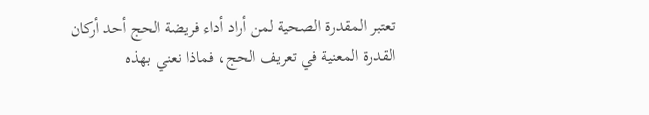تعتبر المقدرة الصحية لمن أراد أداء فريضة الحج أحد أركان القدرة المعنية في تعريف الحج، فماذا نعني بهذه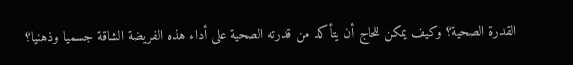القدرة الصحية؟ وكيف يمكن للحاج أن يتأكد من قدرته الصحية على أداء هذه الفريضة الشاقة جسميا وذهنيا؟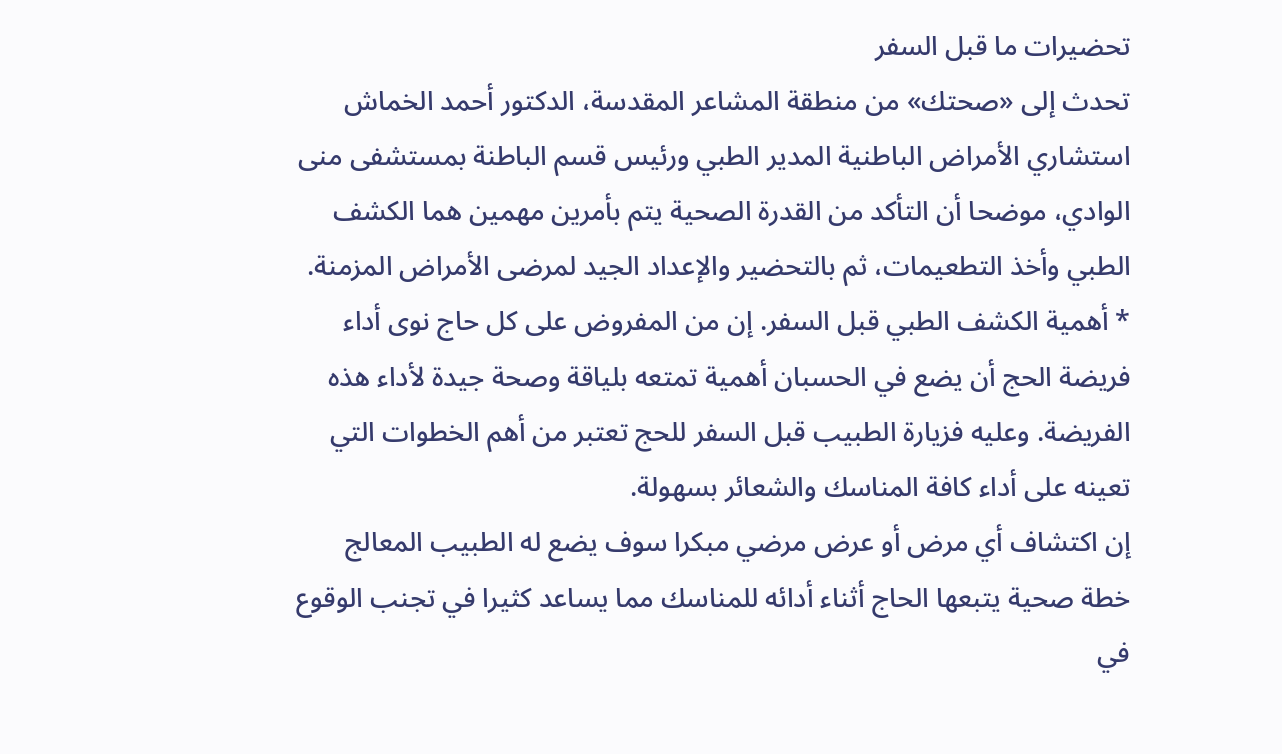تحضيرات ما قبل السفر
تحدث إلى «صحتك» من منطقة المشاعر المقدسة، الدكتور أحمد الخماش استشاري الأمراض الباطنية المدير الطبي ورئيس قسم الباطنة بمستشفى منى الوادي، موضحا أن التأكد من القدرة الصحية يتم بأمرين مهمين هما الكشف الطبي وأخذ التطعيمات، ثم بالتحضير والإعداد الجيد لمرضى الأمراض المزمنة.
* أهمية الكشف الطبي قبل السفر. إن من المفروض على كل حاج نوى أداء فريضة الحج أن يضع في الحسبان أهمية تمتعه بلياقة وصحة جيدة لأداء هذه الفريضة. وعليه فزيارة الطبيب قبل السفر للحج تعتبر من أهم الخطوات التي تعينه على أداء كافة المناسك والشعائر بسهولة.
إن اكتشاف أي مرض أو عرض مرضي مبكرا سوف يضع له الطبيب المعالج خطة صحية يتبعها الحاج أثناء أدائه للمناسك مما يساعد كثيرا في تجنب الوقوع في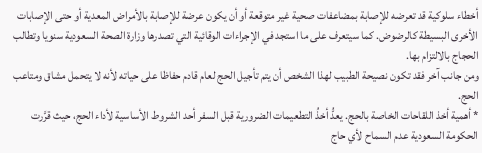أخطاء سلوكية قد تعرضه للإصابة بمضاعفات صحية غير متوقعة أو أن يكون عرضة للإصابة بالأمراض المعدية أو حتى الإصابات الأخرى البسيطة كالرضوض. كما سيتعرف على ما استجد في الإجراءات الوقائية التي تصدرها وزارة الصحة السعودية سنويا وتطالب الحجاج بالالتزام بها.
ومن جانب آخر فقد تكون نصيحة الطبيب لهذا الشخص أن يتم تأجيل الحج لعام قادم حفاظا على حياته لأنه لا يتحمل مشاق ومتاعب الحج.
* أهمية أخذ اللقاحات الخاصة بالحج. يعدُّ أخذُ التطعيمات الضرورية قبل السفر أحد الشروط الأساسية لأداء الحج، حيث قرَّرت الحكومة السعودية عدم السماح لأي حاج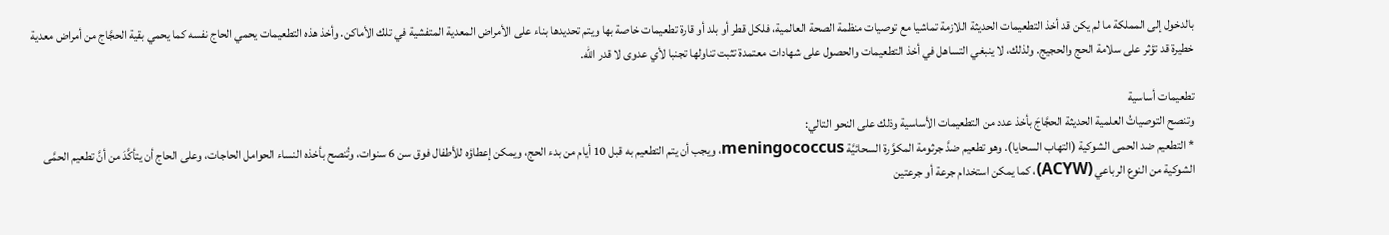بالدخول إلى المملكة ما لم يكن قد أخذ التطعيمات الحديثة اللازمة تماشيا مع توصيات منظمة الصحة العالمية، فلكل قطر أو بلد أو قارة تطعيمات خاصة بها ويتم تحديدها بناء على الأمراض المعدية المتفشية في تلك الأماكن. وأخذ هذه التطعيمات يحمي الحاج نفسه كما يحمي بقية الحجَّاج من أمراض معدية خطيرة قد تؤثر على سلامة الحج والحجيج. ولذلك، لا ينبغي التساهل في أخذ التطعيمات والحصول على شهادات معتمدة تثبت تناولها تجنبا لأي عدوى لا قدر الله.

تطعيمات أساسية
وتنصح التوصياتُ العلمية الحديثة الحجَّاجَ بأخذ عدد من التطعيمات الأساسية وذلك على النحو التالي:
* التطعيم ضد الحمى الشوكية (التهاب السحايا). وهو تطعيم ضدَّ جرثومة المكوَّرة السحائيَّة meningococcus، ويجب أن يتم التطعيم به قبل 10 أيام من بدء الحج، ويمكن إعطاؤه للأطفال فوق سن 6 سنوات، وتُنصح بأخذه النساء الحوامل الحاجات، وعلى الحاج أن يتأكَّدَ من أنَّ تطعيم الحمَّى الشوكية من النوع الرباعي (ACYW)، كما يمكن استخدام جرعة أو جرعتين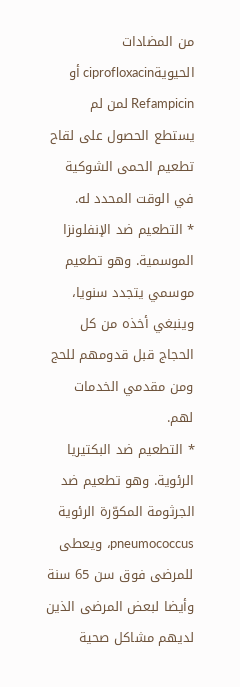من المضادات الحيويةciprofloxacin أو Refampicin لمن لم يستطع الحصول على لقاح تطعيم الحمى الشوكية في الوقت المحدد له.
* التطعيم ضد الإنفلونزا الموسمية. وهو تطعيم موسمي يتجدد سنويا، وينبغي أخذه من كل الحجاج قبل قدومهم للحج ومن مقدمي الخدمات لهم.
* التطعيم ضد البكتيريا الرئوية. وهو تطعيم ضد الجرثومة المكوّرة الرئوية pneumococcus، ويعطى للمرضى فوق سن 65 سنة وأيضا لبعض المرضى الذين لديهم مشاكل صحية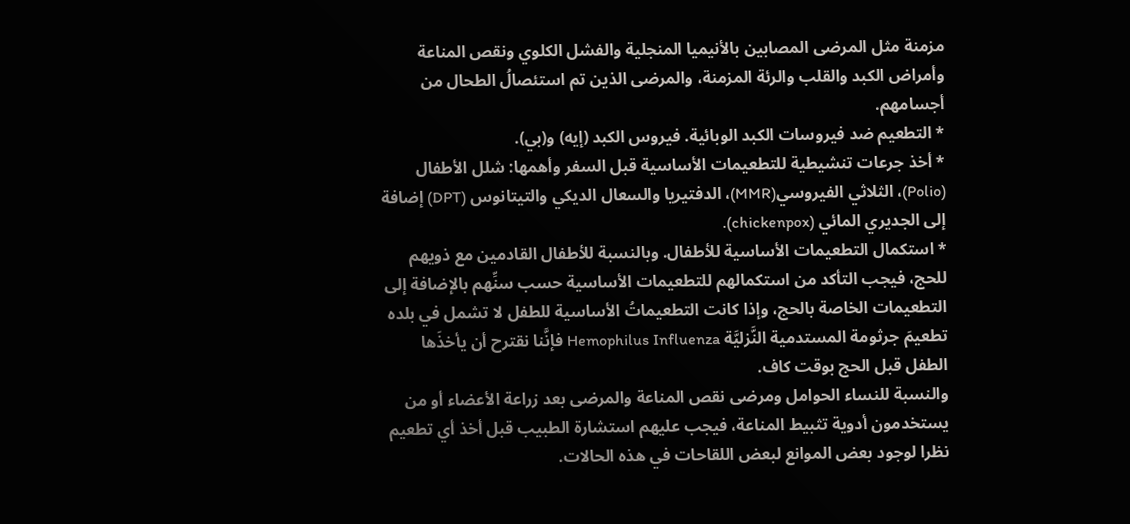مزمنة مثل المرضى المصابين بالأنيميا المنجلية والفشل الكلوي ونقص المناعة وأمراض الكبد والقلب والرئة المزمنة، والمرضى الذين تم استئصالُ الطحال من أجسامهم.
* التطعيم ضد فيروسات الكبد الوبائية. فيروس الكبد (إيه) و(بي).
* أخذ جرعات تنشيطية للتطعيمات الأساسية قبل السفر وأهمها: شلل الأطفال (Polio)، الثلاثي الفيروسي(MMR)، الدفتيريا والسعال الديكي والتيتانوس (DPT) إضافة إلى الجديري المائي (chickenpox).
* استكمال التطعيمات الأساسية للأطفال. وبالنسبة للأطفال القادمين مع ذويهم للحج، فيجب التأكد من استكمالهم للتطعيمات الأساسية حسب سنِّهم بالإضافة إلى التطعيمات الخاصة بالحج، وإذا كانت التطعيماتُ الأساسية للطفل لا تشمل في بلده تطعيمَ جرثومة المستدمية النَّزليَّة Hemophilus Influenza فإنَّنا نقترح أن يأخذَها الطفل قبل الحج بوقت كاف.
والنسبة للنساء الحوامل ومرضى نقص المناعة والمرضى بعد زراعة الأعضاء أو من يستخدمون أدوية تثبيط المناعة، فيجب عليهم استشارة الطبيب قبل أخذ أي تطعيم نظرا لوجود بعض الموانع لبعض اللقاحات في هذه الحالات.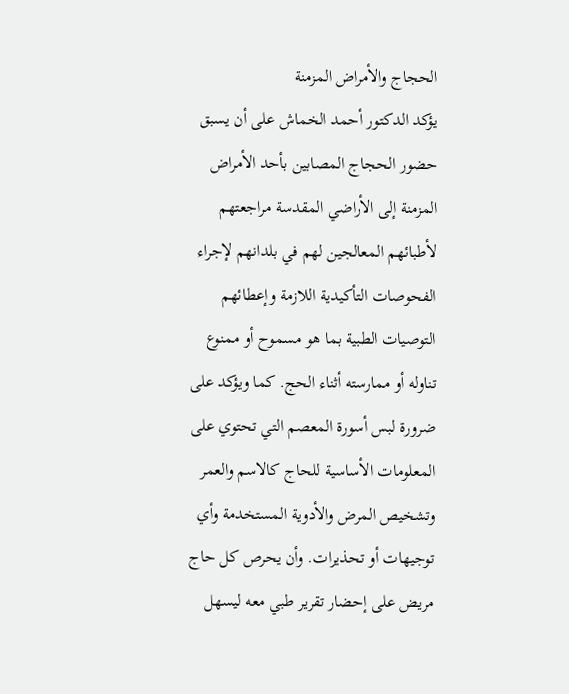الحجاج والأمراض المزمنة
يؤكد الدكتور أحمد الخماش على أن يسبق حضور الحجاج المصابين بأحد الأمراض المزمنة إلى الأراضي المقدسة مراجعتهم لأطبائهم المعالجين لهم في بلدانهم لإجراء الفحوصات التأكيدية اللازمة وإعطائهم التوصيات الطبية بما هو مسموح أو ممنوع تناوله أو ممارسته أثناء الحج. كما ويؤكد على ضرورة لبس أسورة المعصم التي تحتوي على المعلومات الأساسية للحاج كالاسم والعمر وتشخيص المرض والأدوية المستخدمة وأي توجيهات أو تحذيرات. وأن يحرص كل حاج مريض على إحضار تقرير طبي معه ليسهل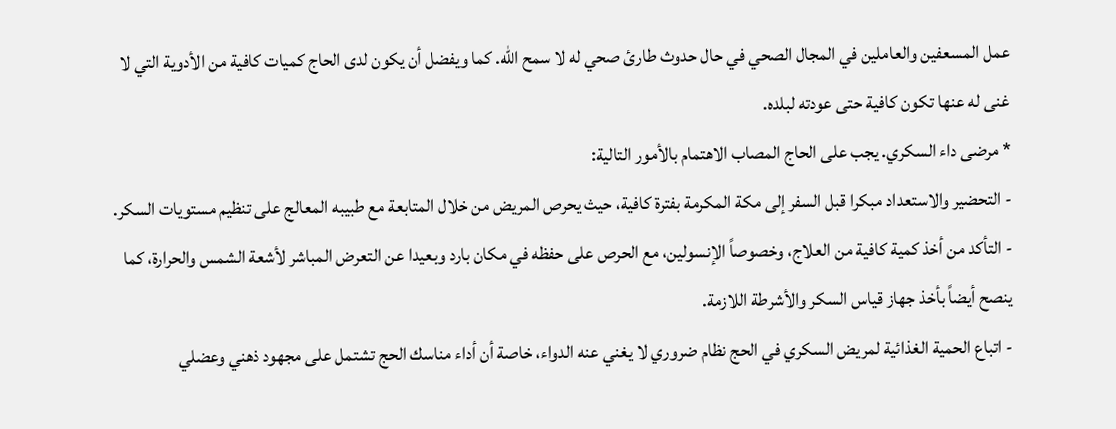عمل المسعفين والعاملين في المجال الصحي في حال حدوث طارئ صحي له لا سمح الله. كما ويفضل أن يكون لدى الحاج كميات كافية من الأدوية التي لا غنى له عنها تكون كافية حتى عودته لبلده.
* مرضى داء السكري. يجب على الحاج المصاب الاهتمام بالأمور التالية:
- التحضير والاستعداد مبكرا قبل السفر إلى مكة المكرمة بفترة كافية، حيث يحرص المريض من خلال المتابعة مع طبيبه المعالج على تنظيم مستويات السكر.
- التأكد من أخذ كمية كافية من العلاج، وخصوصاً الإنسولين، مع الحرص على حفظه في مكان بارد وبعيدا عن التعرض المباشر لأشعة الشمس والحرارة، كما ينصح أيضاً بأخذ جهاز قياس السكر والأشرطة اللازمة.
- اتباع الحمية الغذائية لمريض السكري في الحج نظام ضروري لا يغني عنه الدواء، خاصة أن أداء مناسك الحج تشتمل على مجهود ذهني وعضلي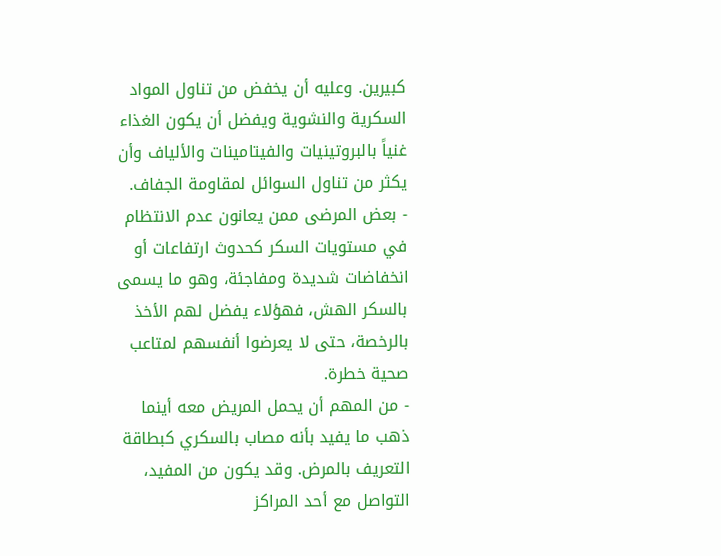كبيرين. وعليه أن يخفض من تناول المواد السكرية والنشوية ويفضل أن يكون الغذاء غنياً بالبروتينيات والفيتامينات والألياف وأن يكثر من تناول السوائل لمقاومة الجفاف.
- بعض المرضى ممن يعانون عدم الانتظام في مستويات السكر كحدوث ارتفاعات أو انخفاضات شديدة ومفاجئة، وهو ما يسمى بالسكر الهش، فهؤلاء يفضل لهم الأخذ بالرخصة، حتى لا يعرضوا أنفسهم لمتاعب صحية خطرة.
- من المهم أن يحمل المريض معه أينما ذهب ما يفيد بأنه مصاب بالسكري كبطاقة التعريف بالمرض. وقد يكون من المفيد، التواصل مع أحد المراكز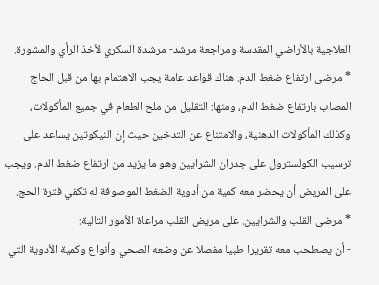العلاجية بالأراضي المقدسة ومراجعة مرشد- مرشدة السكري لأخذ الرأي والمشورة.
* مرضى ارتفاع ضغط الدم. هناك قواعد عامة يجب الاهتمام بها من قبل الحاج المصاب بارتفاع ضغط الدم، ومنها: التقليل من ملح الطعام في جميع المأكولات، وكذلك المأكولات الدهنية، والامتناع عن التدخين حيث إن النيكوتين يساعد على ترسيب الكولسترول على جدران الشرايين وهو ما يزيد من ارتفاع ضغط الدم. ويجب على المريض أن يحضر معه كمية من أدوية الضغط الموصوفة له تكفي فترة الحج.
* مرضى القلب والشرايين. على مريض القلب مراعاة الأمور التالية:
- أن يصطحب معه تقريرا طبيا مفصلا عن وضعه الصحي وأنواع وكمية الأدوية التي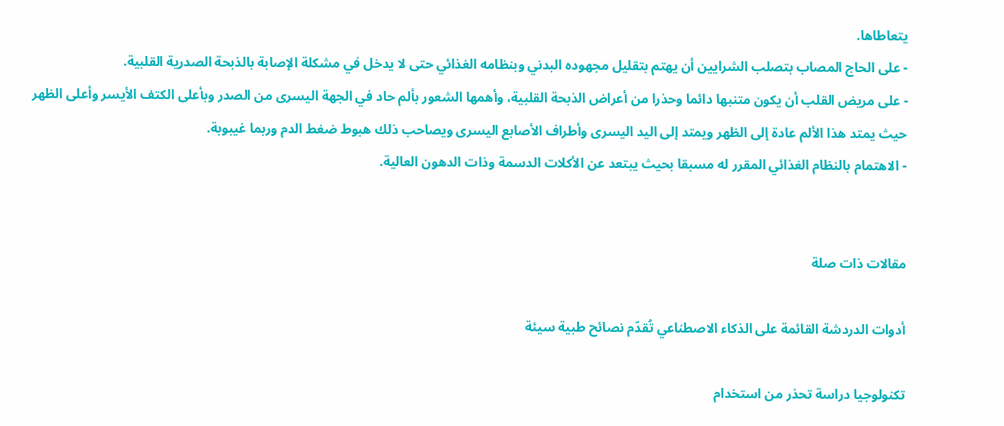يتعاطاها.
- على الحاج المصاب بتصلب الشرايين أن يهتم بتقليل مجهوده البدني وبنظامه الغذائي حتى لا يدخل في مشكلة الإصابة بالذبحة الصدرية القلبية.
- على مريض القلب أن يكون متنبها دائما وحذرا من أعراض الذبحة القلبية، وأهمها الشعور بألم حاد في الجهة اليسرى من الصدر وبأعلى الكتف الأيسر وأعلى الظهر حيث يمتد هذا الألم عادة إلى الظهر ويمتد إلى اليد اليسرى وأطراف الأصابع اليسرى ويصاحب ذلك هبوط ضغط الدم وربما غيبوبة.
- الاهتمام بالنظام الغذائي المقرر له مسبقا بحيث يبتعد عن الأكلات الدسمة وذات الدهون العالية.


مقالات ذات صلة

أدوات الدردشة القائمة على الذكاء الاصطناعي تُقدّم نصائح طبية سيئة

تكنولوجيا دراسة تحذر من استخدام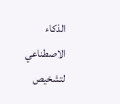الذكاء الاصطناعي لتشخيص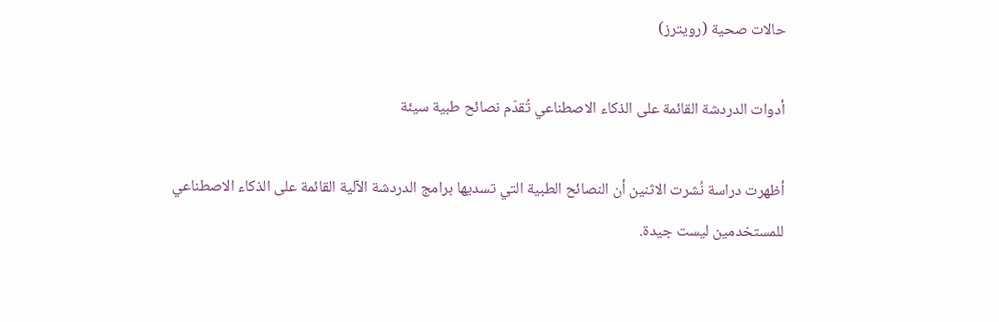حالات صحية (رويترز)

أدوات الدردشة القائمة على الذكاء الاصطناعي تُقدّم نصائح طبية سيئة

أظهرت دراسة نُشرت الاثنين أن النصائح الطبية التي تسديها برامج الدردشة الآلية القائمة على الذكاء الاصطناعي للمستخدمين ليست جيدة.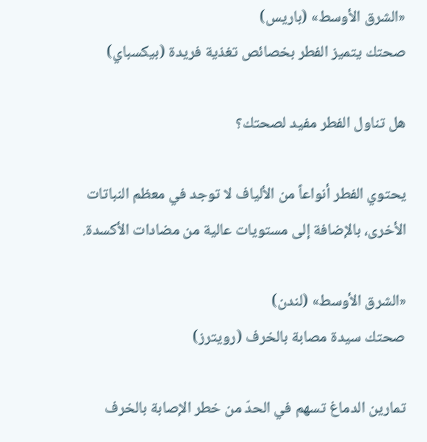«الشرق الأوسط» (باريس)
صحتك يتميز الفطر بخصائص تغذية فريدة (بيكسباي)

هل تناول الفطر مفيد لصحتك؟

يحتوي الفطر أنواعاً من الألياف لا توجد في معظم النباتات الأخرى، بالإضافة إلى مستويات عالية من مضادات الأكسدة.

«الشرق الأوسط» (لندن)
صحتك سيدة مصابة بالخرف (رويترز)

تمارين الدماغ تسهم في الحدّ من خطر الإصابة بالخرف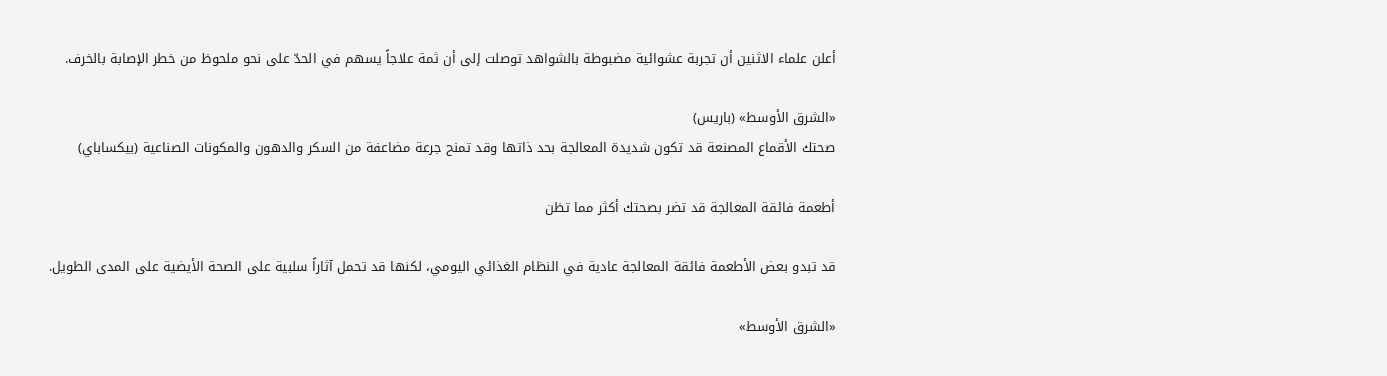أعلن علماء الاثنين أن تجربة عشوائية مضبوطة بالشواهد توصلت إلى أن ثمة علاجاً يسهم في الحدّ على نحو ملحوظ من خطر الإصابة بالخرف.

«الشرق الأوسط» (باريس)
صحتك الأقماع المصنعة قد تكون شديدة المعالجة بحد ذاتها وقد تمنح جرعة مضاعفة من السكر والدهون والمكونات الصناعية (بيكساباي)

أطعمة فائقة المعالجة قد تضر بصحتك أكثر مما تظن

قد تبدو بعض الأطعمة فائقة المعالجة عادية في النظام الغذائي اليومي، لكنها قد تحمل آثاراً سلبية على الصحة الأيضية على المدى الطويل.

«الشرق الأوسط»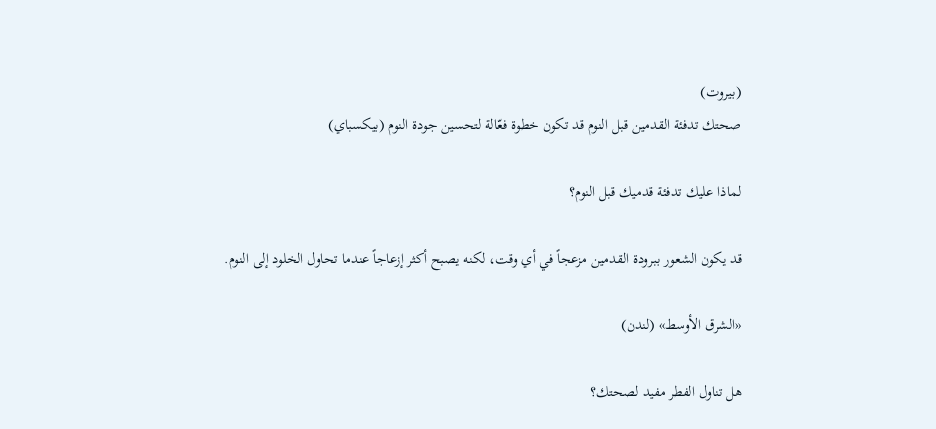(بيروت)
صحتك تدفئة القدمين قبل النوم قد تكون خطوة فعّالة لتحسين جودة النوم (بيكسباي)

لماذا عليك تدفئة قدميك قبل النوم؟

قد يكون الشعور ببرودة القدمين مزعجاً في أي وقت، لكنه يصبح أكثر إزعاجاً عندما تحاول الخلود إلى النوم.

«الشرق الأوسط» (لندن)

هل تناول الفطر مفيد لصحتك؟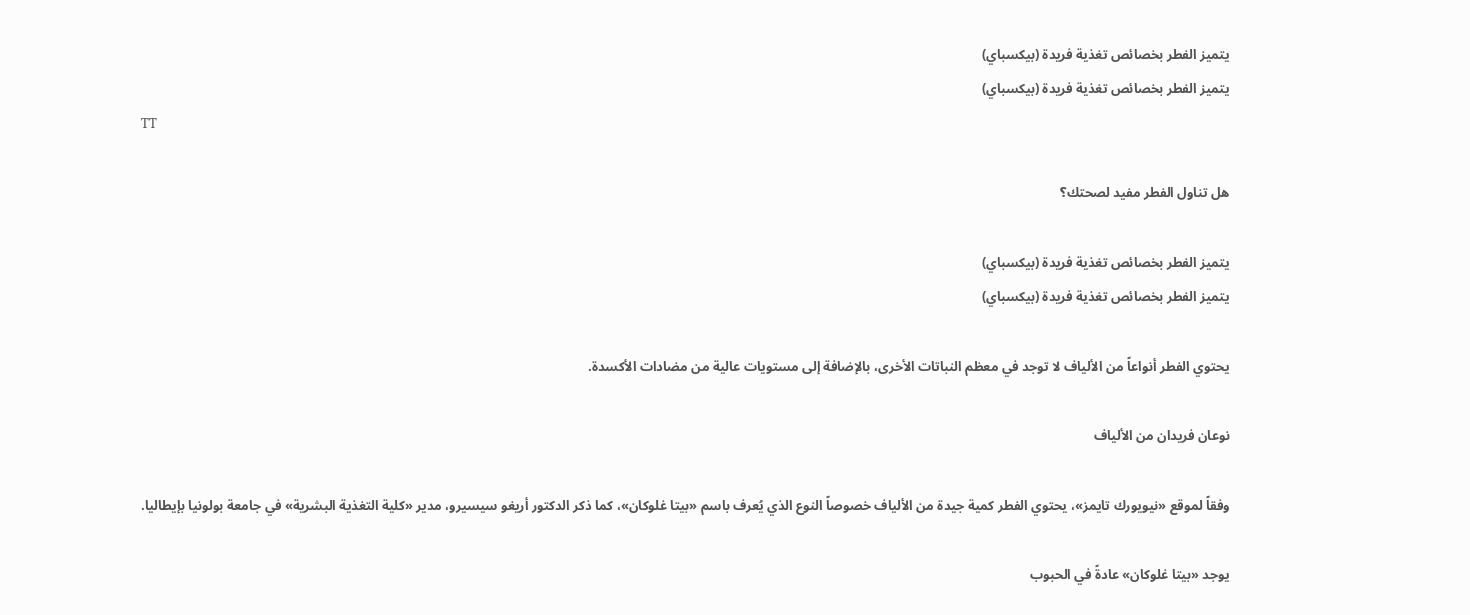يتميز الفطر بخصائص تغذية فريدة (بيكسباي)
يتميز الفطر بخصائص تغذية فريدة (بيكسباي)
TT

هل تناول الفطر مفيد لصحتك؟

يتميز الفطر بخصائص تغذية فريدة (بيكسباي)
يتميز الفطر بخصائص تغذية فريدة (بيكسباي)

يحتوي الفطر أنواعاً من الألياف لا توجد في معظم النباتات الأخرى، بالإضافة إلى مستويات عالية من مضادات الأكسدة.

نوعان فريدان من الألياف

وفقاً لموقع «نيويورك تايمز»، يحتوي الفطر كمية جيدة من الألياف خصوصاً النوع الذي يُعرف باسم «بيتا غلوكان»، كما ذكر الدكتور أريغو سيسيرو، مدير «كلية التغذية البشرية» في جامعة بولونيا بإيطاليا.

يوجد «بيتا غلوكان» عادةً في الحبوب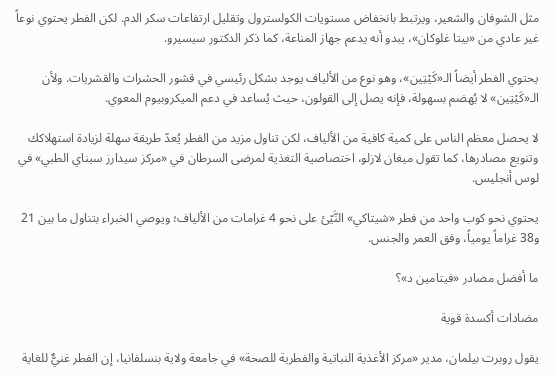مثل الشوفان والشعير، ويرتبط بانخفاض مستويات الكولسترول وتقليل ارتفاعات سكر الدم. لكن الفطر يحتوي نوعاً غير عادي من «بيتا غلوكان»، يبدو أنه يدعم جهاز المناعة، كما ذكر الدكتور سيسيرو.

يحتوي الفطر أيضاً الـ«كَيْتِين»، وهو نوع من الألياف يوجد بشكل رئيسي في قشور الحشرات والقشريات. ولأن الـ«كَيْتِين» لا يُهضم بسهولة، فإنه يصل إلى القولون، حيث يُساعد في دعم الميكروبيوم المعوي.

لا يحصل معظم الناس على كمية كافية من الألياف، لكن تناول مزيد من الفطر يُعدّ طريقة سهلة لزيادة استهلاكك وتنويع مصادرها، كما تقول ميغان لازلو، اختصاصية التغذية لمرضى السرطان في «مركز سيدارز سيناي الطبي» في لوس أنجليس.

يحتوي نحو كوب واحد من فطر «شيتاكي» النَّيّئ على نحو 4 غرامات من الألياف؛ ويوصي الخبراء بتناول ما بين 21 و38 غراماً يومياً، وفق العمر والجنس.

ما أفضل مصادر «فيتامين د»؟

مضادات أكسدة قوية

يقول روبرت بيلمان، مدير «مركز الأغذية النباتية والفطرية للصحة» في جامعة ولاية بنسلفانيا، إن الفطر غنيٌّ للغاية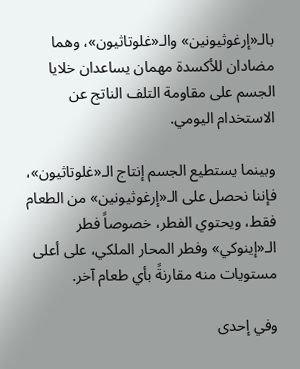بالـ«إرغوثيونين» والـ«غلوتاثيون»، وهما مضادان للأكسدة مهمان يساعدان خلايا الجسم على مقاومة التلف الناتج عن الاستخدام اليومي.

وبينما يستطيع الجسم إنتاج الـ«غلوتاثيون»، فإننا نحصل على الـ«إرغوثيونين» من الطعام فقط، ويحتوي الفطر، خصوصاً فطر الـ«إينوكي» وفطر المحار الملكي، على أعلى مستويات منه مقارنةً بأي طعام آخر.

وفي إحدى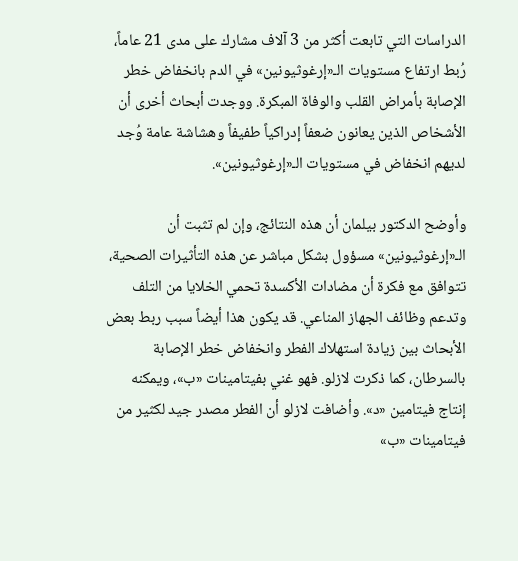الدراسات التي تابعت أكثر من 3 آلاف مشارك على مدى 21 عاماً، رُبط ارتفاع مستويات الـ«إرغوثيونين» في الدم بانخفاض خطر الإصابة بأمراض القلب والوفاة المبكرة. ووجدت أبحاث أخرى أن الأشخاص الذين يعانون ضعفاً إدراكياً طفيفاً وهشاشة عامة وُجد لديهم انخفاض في مستويات الـ«إرغوثيونين».

وأوضح الدكتور بيلمان أن هذه النتائج، وإن لم تثبت أن الـ«إرغوثيونين» مسؤول بشكل مباشر عن هذه التأثيرات الصحية، تتوافق مع فكرة أن مضادات الأكسدة تحمي الخلايا من التلف وتدعم وظائف الجهاز المناعي. قد يكون هذا أيضاً سبب ربط بعض الأبحاث بين زيادة استهلاك الفطر وانخفاض خطر الإصابة بالسرطان، كما ذكرت لازلو. فهو غني بفيتامينات «ب»، ويمكنه إنتاج فيتامين «د». وأضافت لازلو أن الفطر مصدر جيد لكثير من فيتامينات «ب»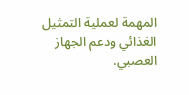المهمة لعملية التمثيل الغذائي ودعم الجهاز العصبي.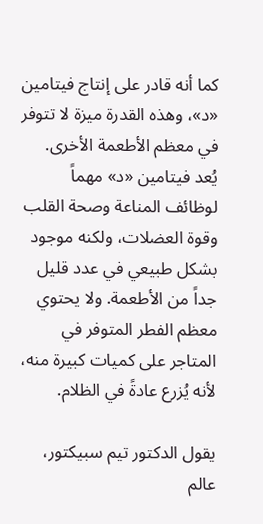كما أنه قادر على إنتاج فيتامين «د»، وهذه القدرة ميزة لا تتوفر في معظم الأطعمة الأخرى. يُعد فيتامين «د» مهماً لوظائف المناعة وصحة القلب وقوة العضلات، ولكنه موجود بشكل طبيعي في عدد قليل جداً من الأطعمة. ولا يحتوي معظم الفطر المتوفر في المتاجر على كميات كبيرة منه، لأنه يُزرع عادةً في الظلام.

يقول الدكتور تيم سبيكتور، عالم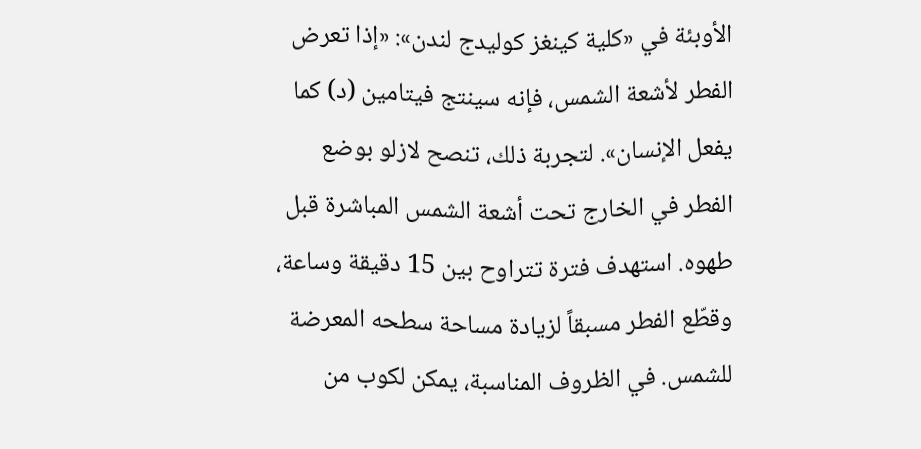الأوبئة في «كلية كينغز كوليدج لندن»: «إذا تعرض الفطر لأشعة الشمس، فإنه سينتج فيتامين (د) كما يفعل الإنسان». لتجربة ذلك، تنصح لازلو بوضع الفطر في الخارج تحت أشعة الشمس المباشرة قبل طهوه. استهدف فترة تتراوح بين 15 دقيقة وساعة، وقطّع الفطر مسبقاً لزيادة مساحة سطحه المعرضة للشمس. في الظروف المناسبة، يمكن لكوب من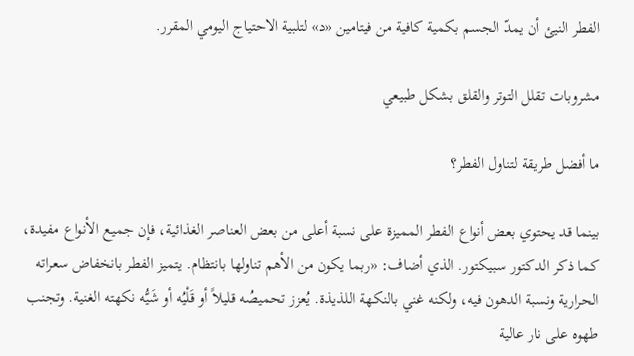الفطر النيئ أن يمدّ الجسم بكمية كافية من فيتامين «د» لتلبية الاحتياج اليومي المقرر.

مشروبات تقلل التوتر والقلق بشكل طبيعي

ما أفضل طريقة لتناول الفطر؟

بينما قد يحتوي بعض أنواع الفطر المميزة على نسبة أعلى من بعض العناصر الغذائية، فإن جميع الأنواع مفيدة، كما ذكر الدكتور سبيكتور. الذي أضاف: «ربما يكون من الأهم تناولها بانتظام. يتميز الفطر بانخفاض سعراته الحرارية ونسبة الدهون فيه، ولكنه غني بالنكهة اللذيذة. يُعزز تحميصُه قليلاً أو قَلْيُه أو شَيُّه نكهته الغنية. وتجنب طهوه على نار عالية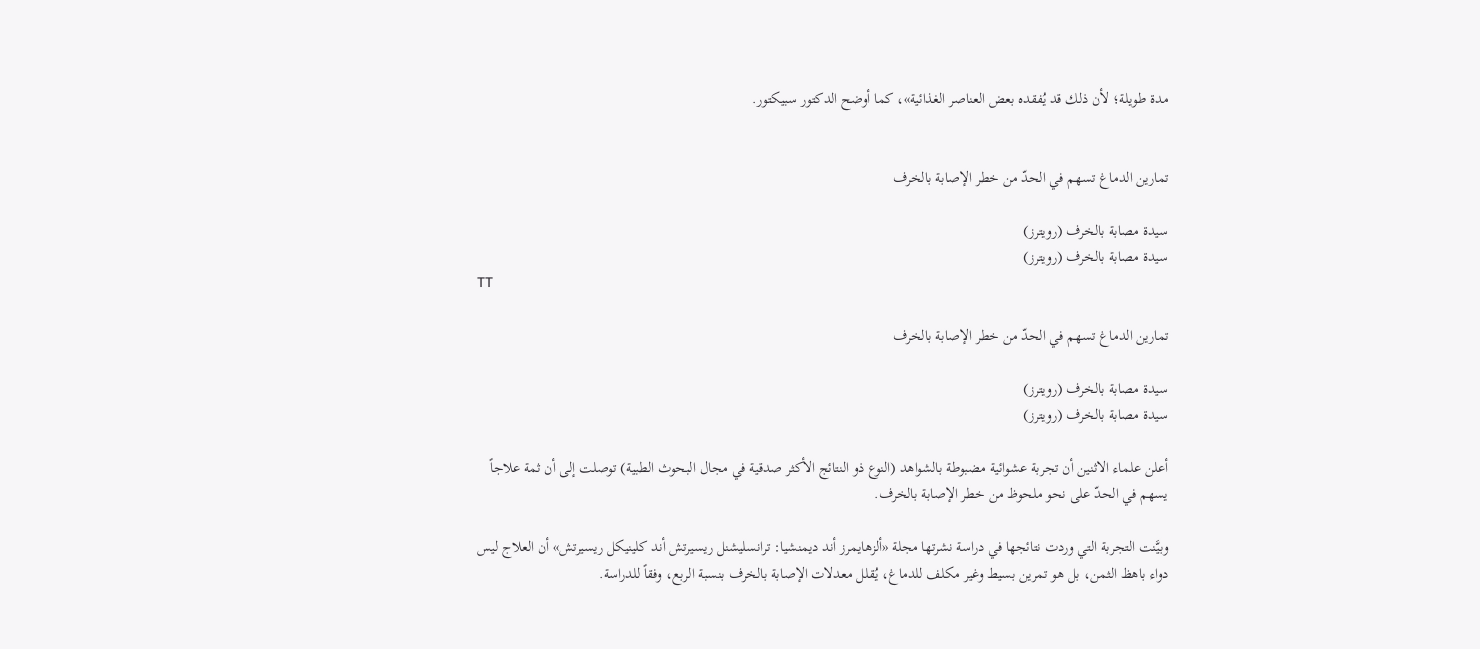مدة طويلة؛ لأن ذلك قد يُفقده بعض العناصر الغذائية»، كما أوضح الدكتور سبيكتور.


تمارين الدماغ تسهم في الحدّ من خطر الإصابة بالخرف

سيدة مصابة بالخرف (رويترز)
سيدة مصابة بالخرف (رويترز)
TT

تمارين الدماغ تسهم في الحدّ من خطر الإصابة بالخرف

سيدة مصابة بالخرف (رويترز)
سيدة مصابة بالخرف (رويترز)

أعلن علماء الاثنين أن تجربة عشوائية مضبوطة بالشواهد (النوع ذو النتائج الأكثر صدقية في مجال البحوث الطبية) توصلت إلى أن ثمة علاجاً يسهم في الحدّ على نحو ملحوظ من خطر الإصابة بالخرف.

وبيَّنت التجربة التي وردت نتائجها في دراسة نشرتها مجلة «ألزهايمرز أند ديمنشيا: ترانسليشنل ريسيرتش أند كلينيكل ريسيرتش» أن العلاج ليس دواء باهظ الثمن، بل هو تمرين بسيط وغير مكلف للدماغ، يُقلل معدلات الإصابة بالخرف بنسبة الربع، وفقاً للدراسة.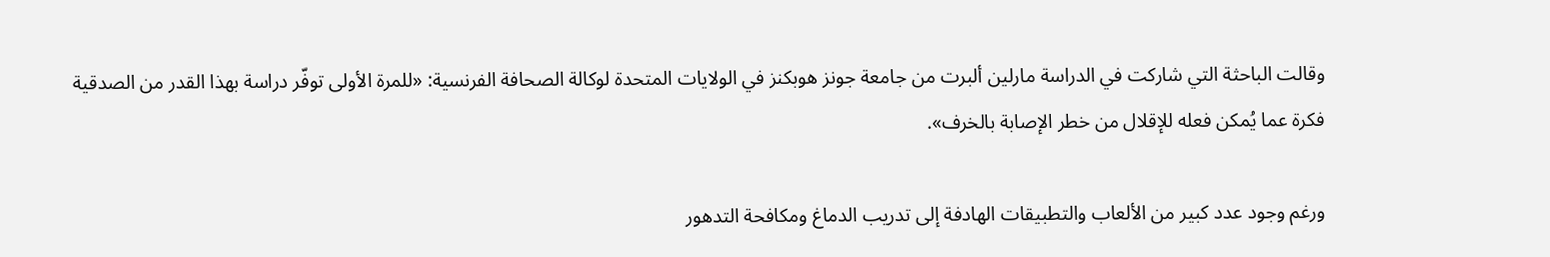وقالت الباحثة التي شاركت في الدراسة مارلين ألبرت من جامعة جونز هوبكنز في الولايات المتحدة لوكالة الصحافة الفرنسية: «للمرة الأولى توفّر دراسة بهذا القدر من الصدقية فكرة عما يُمكن فعله للإقلال من خطر الإصابة بالخرف».

ورغم وجود عدد كبير من الألعاب والتطبيقات الهادفة إلى تدريب الدماغ ومكافحة التدهور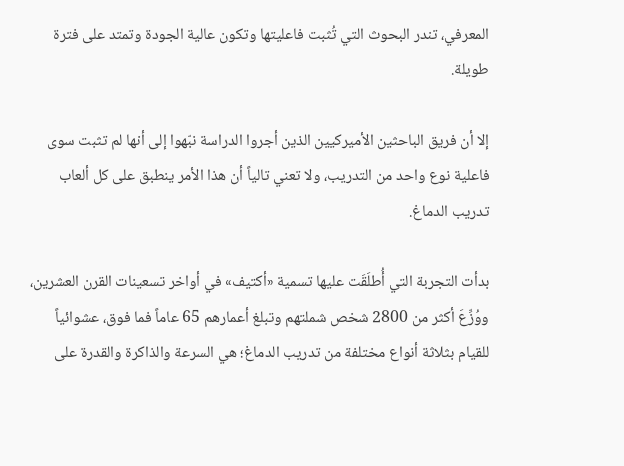المعرفي، تندر البحوث التي تُثبت فاعليتها وتكون عالية الجودة وتمتد على فترة طويلة.

إلا أن فريق الباحثين الأميركيين الذين أجروا الدراسة نبّهوا إلى أنها لم تثبت سوى فاعلية نوع واحد من التدريب، ولا تعني تالياً أن هذا الأمر ينطبق على كل ألعاب تدريب الدماغ.

بدأت التجربة التي أُطلَقَت عليها تسمية «أكتيف» في أواخر تسعينات القرن العشرين، ووُزِّعَ أكثر من 2800 شخص شملتهم وتبلغ أعمارهم 65 عاماً فما فوق، عشوائياً للقيام بثلاثة أنواع مختلفة من تدريب الدماغ؛ هي السرعة والذاكرة والقدرة على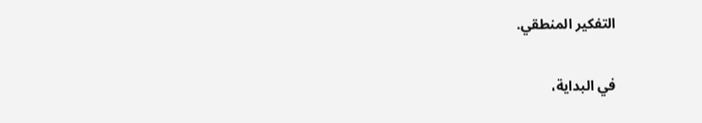التفكير المنطقي.

في البداية،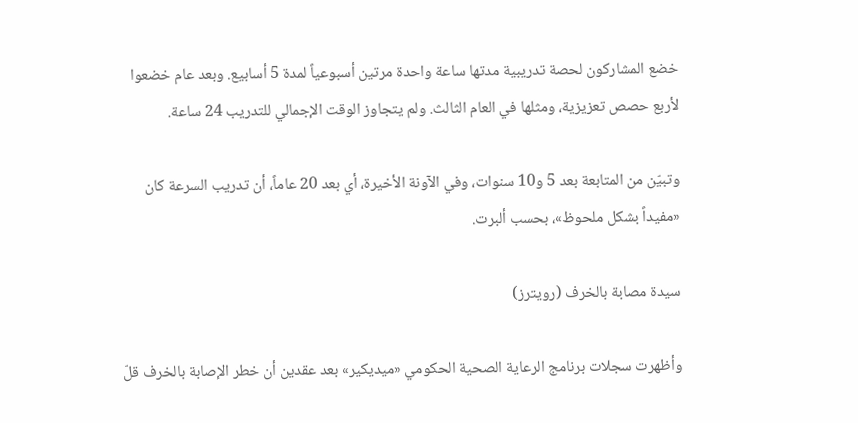خضع المشاركون لحصة تدريبية مدتها ساعة واحدة مرتين أسبوعياً لمدة 5 أسابيع. وبعد عام خضعوا لأربع حصص تعزيزية، ومثلها في العام الثالث. ولم يتجاوز الوقت الإجمالي للتدريب 24 ساعة.

وتبيّن من المتابعة بعد 5 و10 سنوات، وفي الآونة الأخيرة، أي بعد 20 عاماً، أن تدريب السرعة كان «مفيداً بشكل ملحوظ»، بحسب ألبرت.

سيدة مصابة بالخرف (رويترز)

وأظهرت سجلات برنامج الرعاية الصحية الحكومي «ميديكير» بعد عقدين أن خطر الإصابة بالخرف قلّ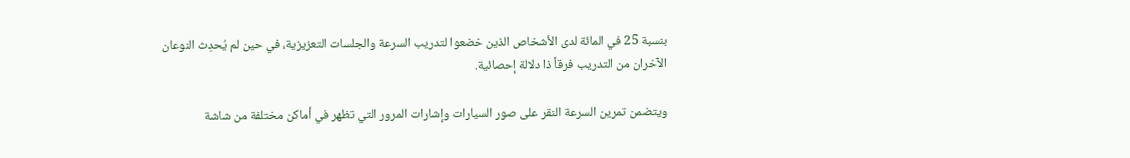بنسبة 25 في المائة لدى الأشخاص الذين خضعوا لتدريب السرعة والجلسات التعزيزية، في حين لم يُحدِث النوعان الآخران من التدريب فرقاً ذا دلالة إحصائية.

ويتضمن تمرين السرعة النقر على صور السيارات وإشارات المرور التي تظهر في أماكن مختلفة من شاشة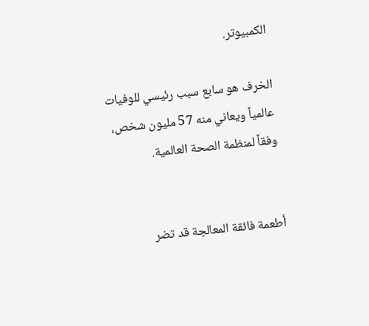الكمبيوتر.

الخرف هو سابع سبب رئيسي للوفيات عالمياً ويعاني منه 57 مليون شخص، وفقاً لمنظمة الصحة العالمية.


أطعمة فائقة المعالجة قد تضر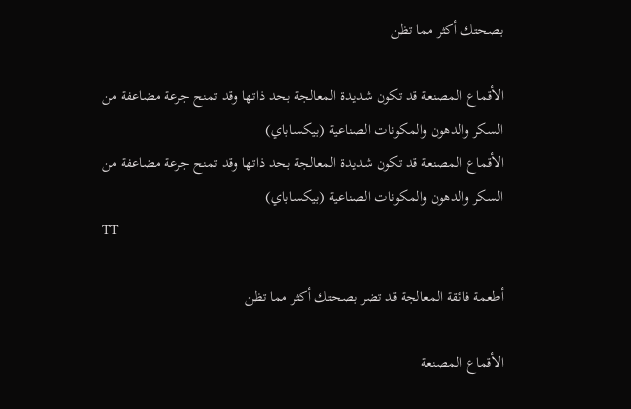بصحتك أكثر مما تظن

الأقماع المصنعة قد تكون شديدة المعالجة بحد ذاتها وقد تمنح جرعة مضاعفة من السكر والدهون والمكونات الصناعية (بيكساباي)
الأقماع المصنعة قد تكون شديدة المعالجة بحد ذاتها وقد تمنح جرعة مضاعفة من السكر والدهون والمكونات الصناعية (بيكساباي)
TT

أطعمة فائقة المعالجة قد تضر بصحتك أكثر مما تظن

الأقماع المصنعة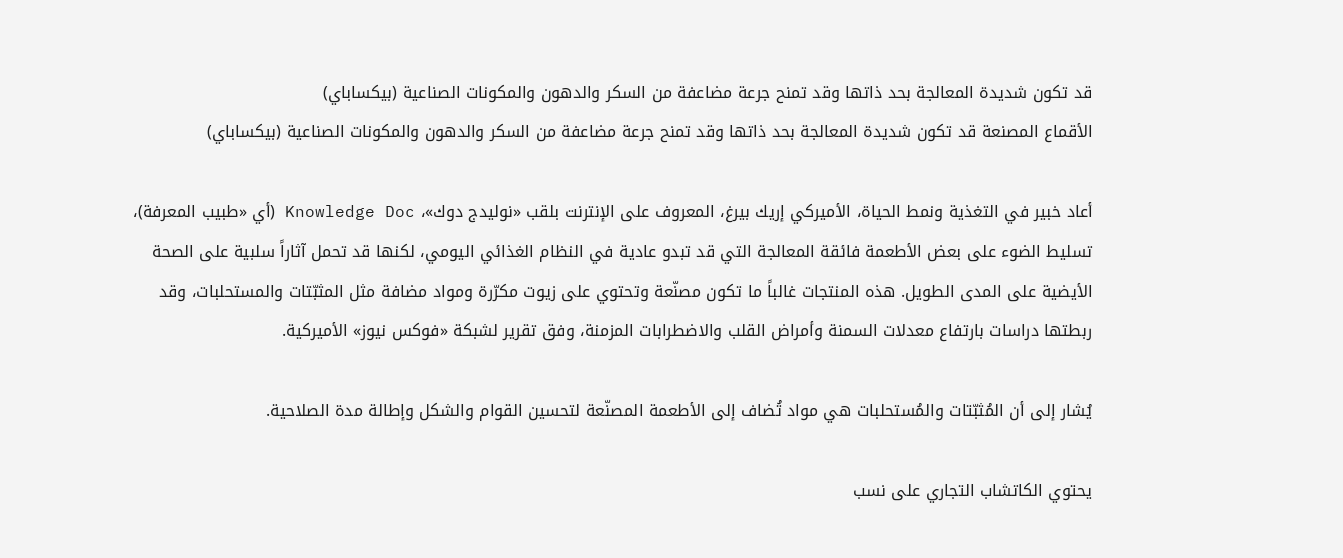قد تكون شديدة المعالجة بحد ذاتها وقد تمنح جرعة مضاعفة من السكر والدهون والمكونات الصناعية (بيكساباي)
الأقماع المصنعة قد تكون شديدة المعالجة بحد ذاتها وقد تمنح جرعة مضاعفة من السكر والدهون والمكونات الصناعية (بيكساباي)

أعاد خبير في التغذية ونمط الحياة، الأميركي إريك بيرغ، المعروف على الإنترنت بلقب «نوليدج دوك»، Knowledge Doc (أي «طبيب المعرفة)، تسليط الضوء على بعض الأطعمة فائقة المعالجة التي قد تبدو عادية في النظام الغذائي اليومي، لكنها قد تحمل آثاراً سلبية على الصحة الأيضية على المدى الطويل. هذه المنتجات غالباً ما تكون مصنّعة وتحتوي على زيوت مكرّرة ومواد مضافة مثل المثبّتات والمستحلبات، وقد ربطتها دراسات بارتفاع معدلات السمنة وأمراض القلب والاضطرابات المزمنة، وفق تقرير لشبكة «فوكس نيوز» الأميركية.

يُشار إلى أن المُثبّتات والمُستحلبات هي مواد تُضاف إلى الأطعمة المصنّعة لتحسين القوام والشكل وإطالة مدة الصلاحية.

يحتوي الكاتشاب التجاري على نسب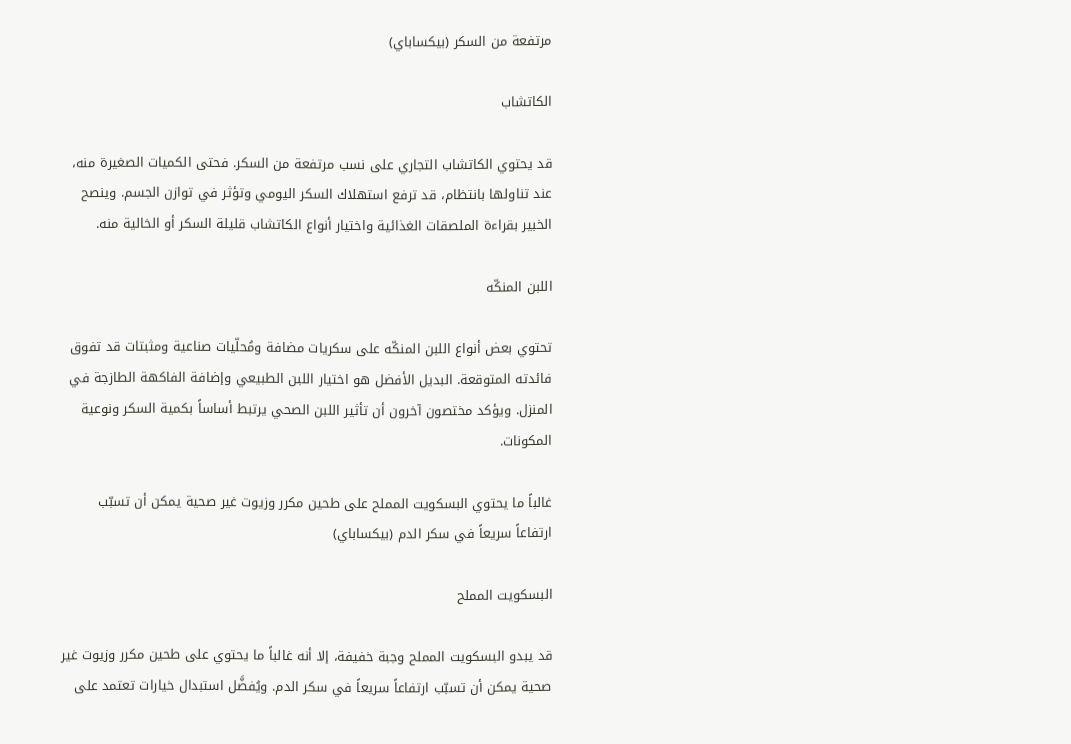مرتفعة من السكر (بيكساباي)

الكاتشاب

قد يحتوي الكاتشاب التجاري على نسب مرتفعة من السكر. فحتى الكميات الصغيرة منه، عند تناولها بانتظام، قد ترفع استهلاك السكر اليومي وتؤثر في توازن الجسم. وينصح الخبير بقراءة الملصقات الغذائية واختيار أنواع الكاتشاب قليلة السكر أو الخالية منه.

اللبن المنكّه

تحتوي بعض أنواع اللبن المنكّه على سكريات مضافة ومُحلّيات صناعية ومثبتات قد تفوق فائدته المتوقعة. البديل الأفضل هو اختيار اللبن الطبيعي وإضافة الفاكهة الطازجة في المنزل. ويؤكد مختصون آخرون أن تأثير اللبن الصحي يرتبط أساساً بكمية السكر ونوعية المكونات.

غالباً ما يحتوي البسكويت المملح على طحين مكرر وزيوت غير صحية يمكن أن تسبّب ارتفاعاً سريعاً في سكر الدم (بيكساباي)

البسكويت المملح

قد يبدو البسكويت المملح وجبة خفيفة، إلا أنه غالباً ما يحتوي على طحين مكرر وزيوت غير صحية يمكن أن تسبّب ارتفاعاً سريعاً في سكر الدم. ويُفضَّل استبدال خيارات تعتمد على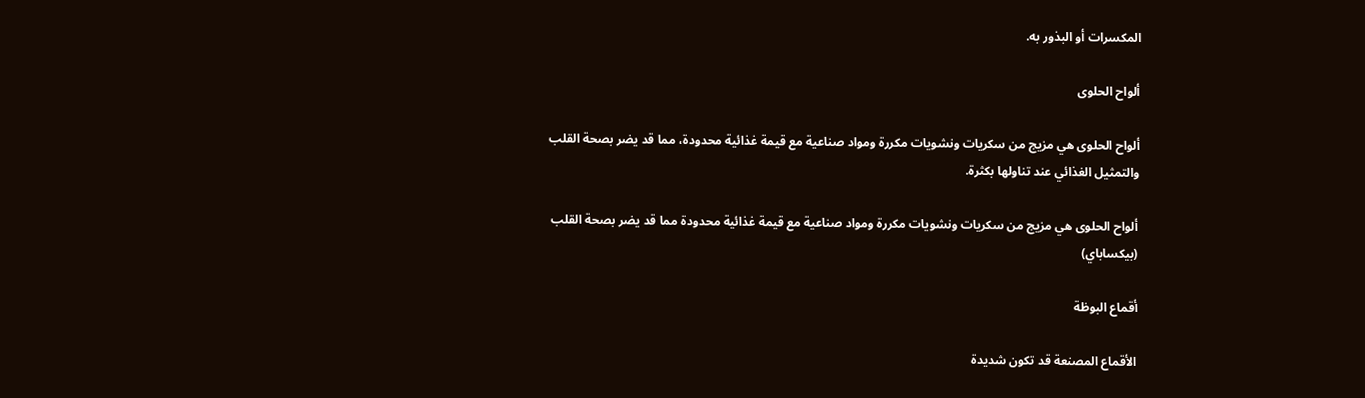المكسرات أو البذور به.

ألواح الحلوى

ألواح الحلوى هي مزيج من سكريات ونشويات مكررة ومواد صناعية مع قيمة غذائية محدودة، مما قد يضر بصحة القلب والتمثيل الغذائي عند تناولها بكثرة.

ألواح الحلوى هي مزيج من سكريات ونشويات مكررة ومواد صناعية مع قيمة غذائية محدودة مما قد يضر بصحة القلب (بيكساباي)

أقماع البوظة

الأقماع المصنعة قد تكون شديدة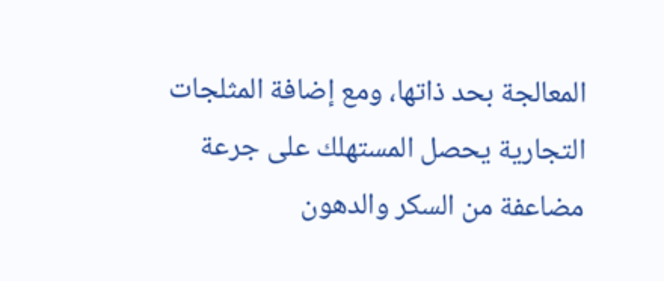المعالجة بحد ذاتها، ومع إضافة المثلجات التجارية يحصل المستهلك على جرعة مضاعفة من السكر والدهون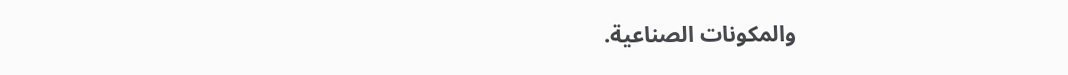والمكونات الصناعية.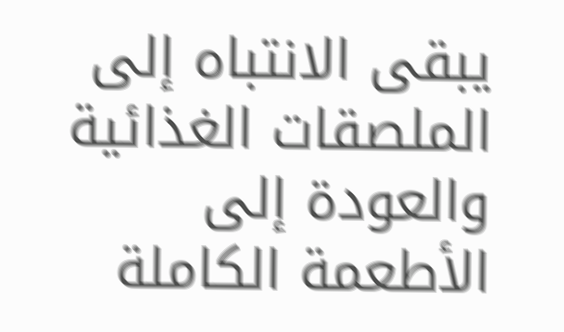يبقى الانتباه إلى الملصقات الغذائية والعودة إلى الأطعمة الكاملة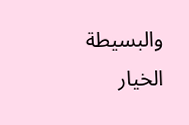والبسيطة الخيار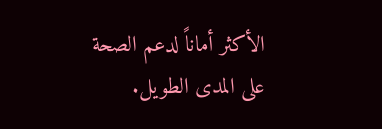الأكثر أماناً لدعم الصحة على المدى الطويل.